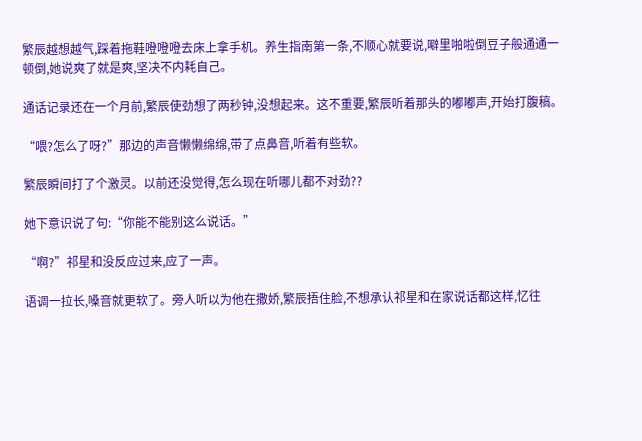繁辰越想越气,踩着拖鞋噔噔噔去床上拿手机。养生指南第一条,不顺心就要说,噼里啪啦倒豆子般通通一顿倒,她说爽了就是爽,坚决不内耗自己。

通话记录还在一个月前,繁辰使劲想了两秒钟,没想起来。这不重要,繁辰听着那头的嘟嘟声,开始打腹稿。

“喂?怎么了呀?”那边的声音懒懒绵绵,带了点鼻音,听着有些软。

繁辰瞬间打了个激灵。以前还没觉得,怎么现在听哪儿都不对劲??

她下意识说了句:“你能不能别这么说话。”

“啊?”祁星和没反应过来,应了一声。

语调一拉长,嗓音就更软了。旁人听以为他在撒娇,繁辰捂住脸,不想承认祁星和在家说话都这样,忆往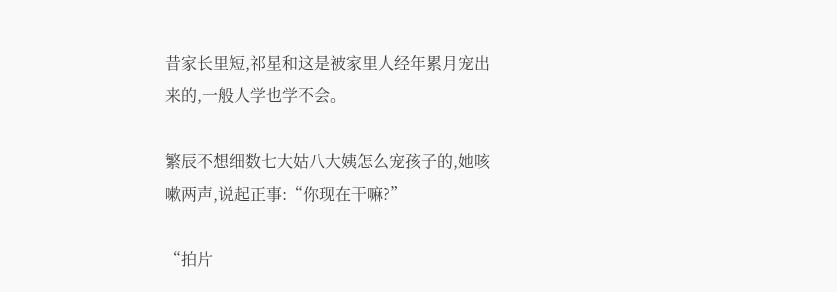昔家长里短,祁星和这是被家里人经年累月宠出来的,一般人学也学不会。

繁辰不想细数七大姑八大姨怎么宠孩子的,她咳嗽两声,说起正事:“你现在干嘛?”

“拍片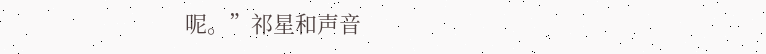呢。”祁星和声音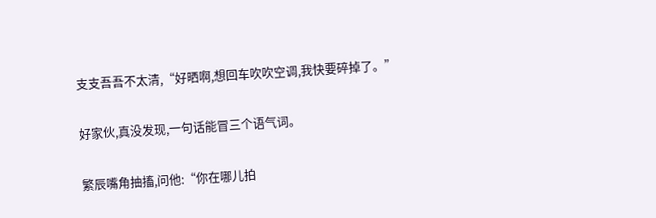支支吾吾不太清,“好晒啊,想回车吹吹空调,我快要碎掉了。”

好家伙,真没发现,一句话能冒三个语气词。

繁辰嘴角抽搐,问他:“你在哪儿拍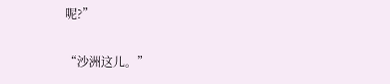呢?”

“沙洲这儿。”